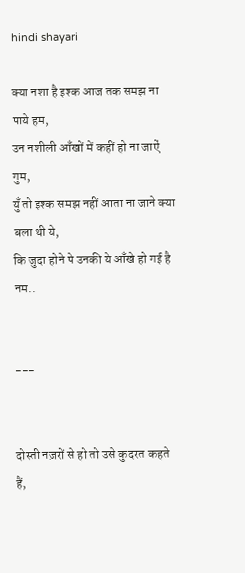hindi shayari

क्या नशा है इश्क आज तक समझ ना पाये हम,
उन नशीली आँखों में कहीं हो ना जाऐं गुम,
युँ तो इश्क समझ नहीं आता ना जाने क्या बला थी ये,
कि जुदा होने पे उनकी ये आँखे हो गई है नम..


---


दोस्ती नज़रों से हो तो उसे कुदरत कहते हैं,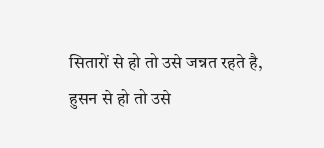सितारों से हो तो उसे जन्नत रहते है,
हुसन से हो तो उसे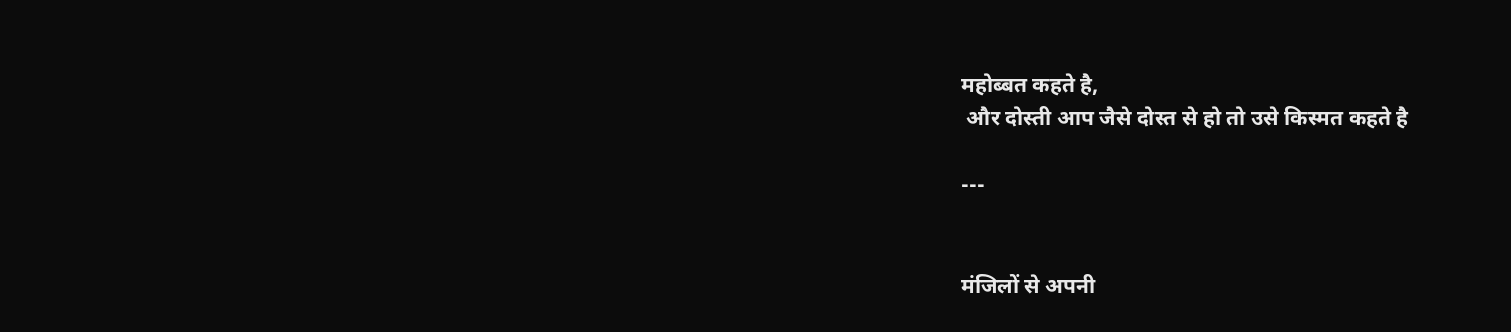महोब्बत कहते है,
 और दोस्ती आप जैसे दोस्त से हो तो उसे किस्मत कहते है

---


मंजिलों से अपनी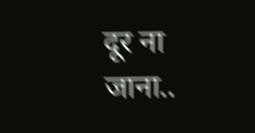दूर ना जाना..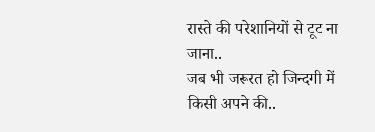रास्ते की परेशानियों से टूट ना जाना..
जब भी जरूरत हो जिन्दगी में किसी अपने की..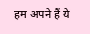हम अपने हैं ये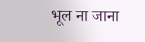भूल ना जाना